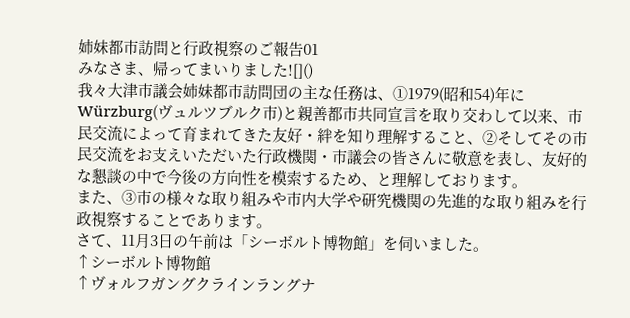姉妹都市訪問と行政視察のご報告01
みなさま、帰ってまいりました![]()
我々大津市議会姉妹都市訪問団の主な任務は、①1979(昭和54)年にWürzburg(ヴュルツブルク市)と親善都市共同宣言を取り交わして以来、市民交流によって育まれてきた友好・絆を知り理解すること、②そしてその市民交流をお支えいただいた行政機関・市議会の皆さんに敬意を表し、友好的な懇談の中で今後の方向性を模索するため、と理解しております。
また、③市の様々な取り組みや市内大学や研究機関の先進的な取り組みを行政視察することであります。
さて、11月3日の午前は「シーボルト博物館」を伺いました。
↑シーボルト博物館
↑ヴォルフガングクラインラングナ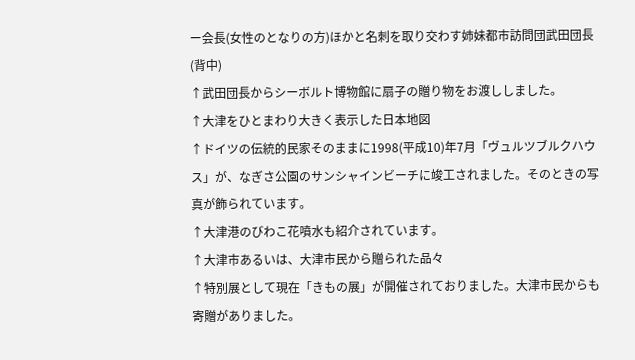ー会長(女性のとなりの方)ほかと名刺を取り交わす姉妹都市訪問団武田団長(背中)
↑武田団長からシーボルト博物館に扇子の贈り物をお渡ししました。
↑大津をひとまわり大きく表示した日本地図
↑ドイツの伝統的民家そのままに1998(平成10)年7月「ヴュルツブルクハウス」が、なぎさ公園のサンシャインビーチに竣工されました。そのときの写真が飾られています。
↑大津港のびわこ花噴水も紹介されています。
↑大津市あるいは、大津市民から贈られた品々
↑特別展として現在「きもの展」が開催されておりました。大津市民からも寄贈がありました。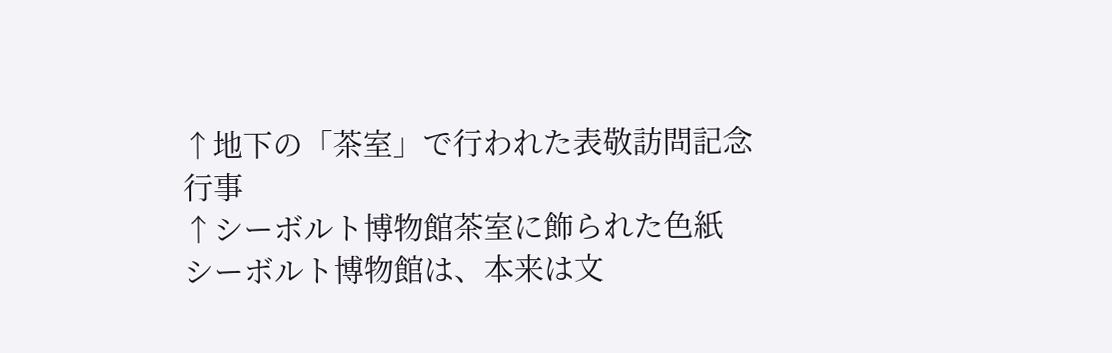↑地下の「茶室」で行われた表敬訪問記念行事
↑シーボルト博物館茶室に飾られた色紙
シーボルト博物館は、本来は文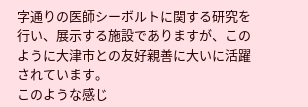字通りの医師シーボルトに関する研究を行い、展示する施設でありますが、このように大津市との友好親善に大いに活躍されています。
このような感じ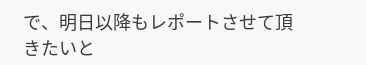で、明日以降もレポートさせて頂きたいと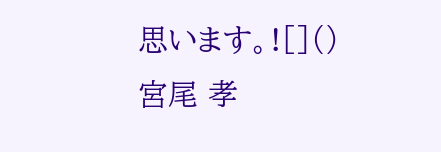思います。![]()
宮尾 孝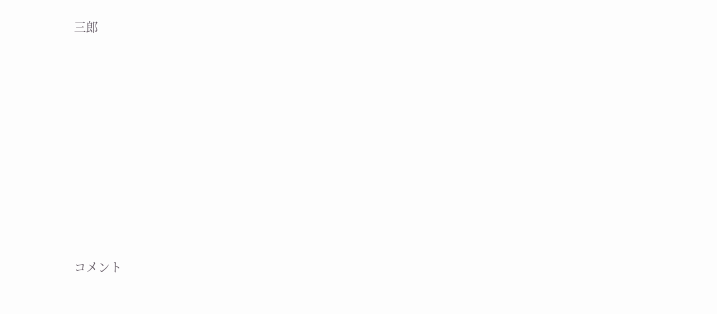三郎















コメント